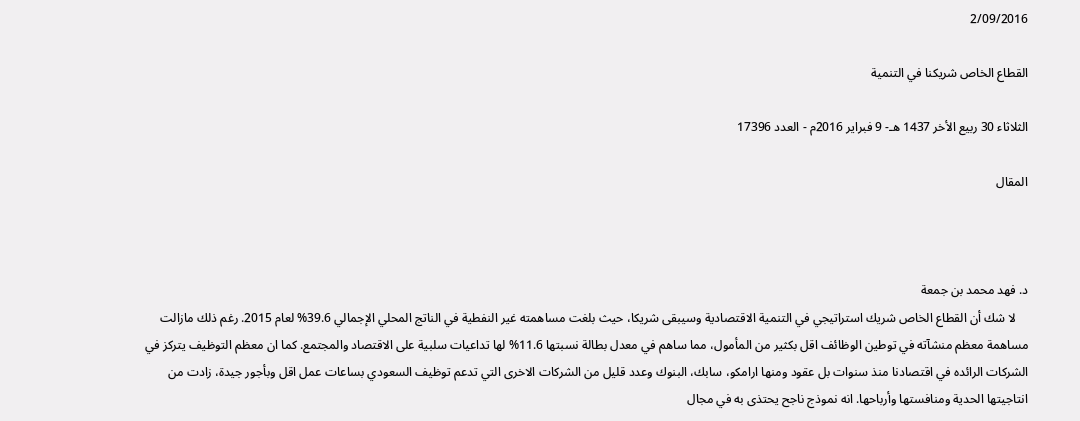2/09/2016

القطاع الخاص شريكنا في التنمية

الثلاثاء 30 ربيع الأخر 1437 هـ- 9 فبراير 2016م - العدد 17396

المقال



د. فهد محمد بن جمعة
    لا شك أن القطاع الخاص شريك استراتيجي في التنمية الاقتصادية وسيبقى شريكا، حيث بلغت مساهمته غير النفطية في الناتج المحلي الإجمالي 39.6% لعام 2015. رغم ذلك مازالت مساهمة معظم منشآته في توطين الوظائف اقل بكثير من المأمول، مما ساهم في معدل بطالة نسبتها 11.6% لها تداعيات سلبية على الاقتصاد والمجتمع. كما ان معظم التوظيف يتركز في الشركات الرائده في اقتصادنا منذ سنوات بل عقود ومنها ارامكو، سابك، البنوك وعدد قليل من الشركات الاخرى التي تدعم توظيف السعودي بساعات عمل اقل وبأجور جيدة، زادت من انتاجيتها الحدية ومنافستها وأرباحها. انه نموذج ناجح يحتذى به في مجال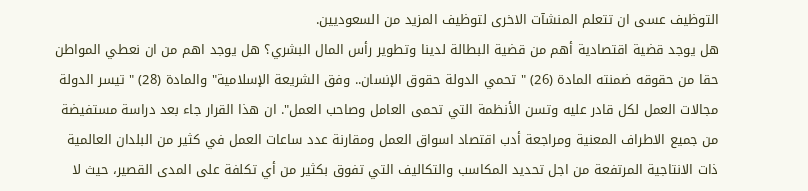التوظيف عسى ان تتعلم المنشآت الاخرى لتوظيف المزيد من السعوديين.
هل يوجد قضية اقتصادية أهم من قضية البطالة لدينا وتطوير رأس المال البشري؟ هل يوجد اهم من ان نعطي المواطن حقا من حقوقه ضمنته المادة (26) " تحمي الدولة حقوق الإنسان.. وفق الشريعة الإسلامية" والمادة (28) " تيسر الدولة مجالات العمل لكل قادر عليه وتسن الأنظمة التي تحمى العامل وصاحب العمل". ان هذا القرار جاء بعد دراسة مستفيضة من جميع الاطراف المعنية ومراجعة أدب اقتصاد اسواق العمل ومقارنة عدد ساعات العمل في كثير من البلدان العالمية ذات الانتاجية المرتفعة من اجل تحديد المكاسب والتكاليف التي تفوق بكثير من أي تكلفة على المدى القصير، حيث لا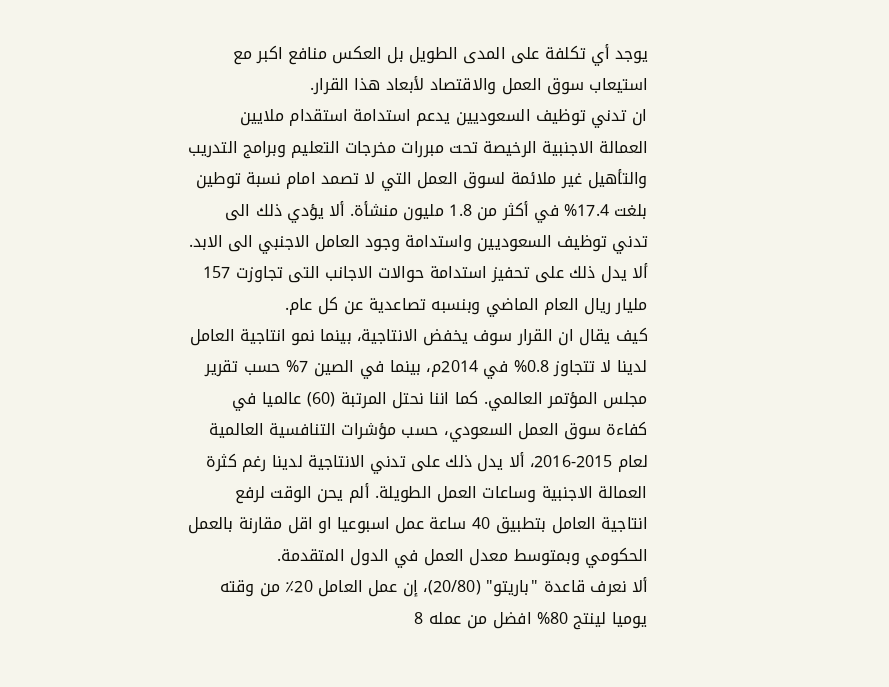يوجد أي تكلفة على المدى الطويل بل العكس منافع اكبر مع استيعاب سوق العمل والاقتصاد لأبعاد هذا القرار.
ان تدني توظيف السعوديين يدعم استدامة استقدام ملايين العمالة الاجنبية الرخيصة تحت مبررات مخرجات التعليم وبرامج التدريب والتأهيل غير ملائمة لسوق العمل التي لا تصمد امام نسبة توطين بلغت 17.4% في أكثر من 1.8 مليون منشأة. ألا يؤدي ذلك الى تدني توظيف السعوديين واستدامة وجود العامل الاجنبي الى الابد. ألا يدل ذلك على تحفيز استدامة حوالات الاجانب التى تجاوزت 157 مليار ريال العام الماضي وبنسبه تصاعدية عن كل عام.
كيف يقال ان القرار سوف يخفض الانتاجية، بينما نمو انتاجية العامل لدينا لا تتجاوز 0.8% في 2014م، بينما في الصين 7% حسب تقرير مجلس المؤتمر العالمي. كما اننا نحتل المرتبة (60) عالميا في كفاءة سوق العمل السعودي، حسب مؤشرات التنافسية العالمية لعام 2015-2016، ألا يدل ذلك على تدني الانتاجية لدينا رغم كثرة العمالة الاجنبية وساعات العمل الطويلة. ألم يحن الوقت لرفع انتاجية العامل بتطبيق 40 ساعة عمل اسبوعيا او اقل مقارنة بالعمل الحكومي وبمتوسط معدل العمل في الدول المتقدمة.
ألا نعرف قاعدة "باريتو" (20/80)، إن عمل العامل 20٪ من وقته يوميا لينتج 80% افضل من عمله 8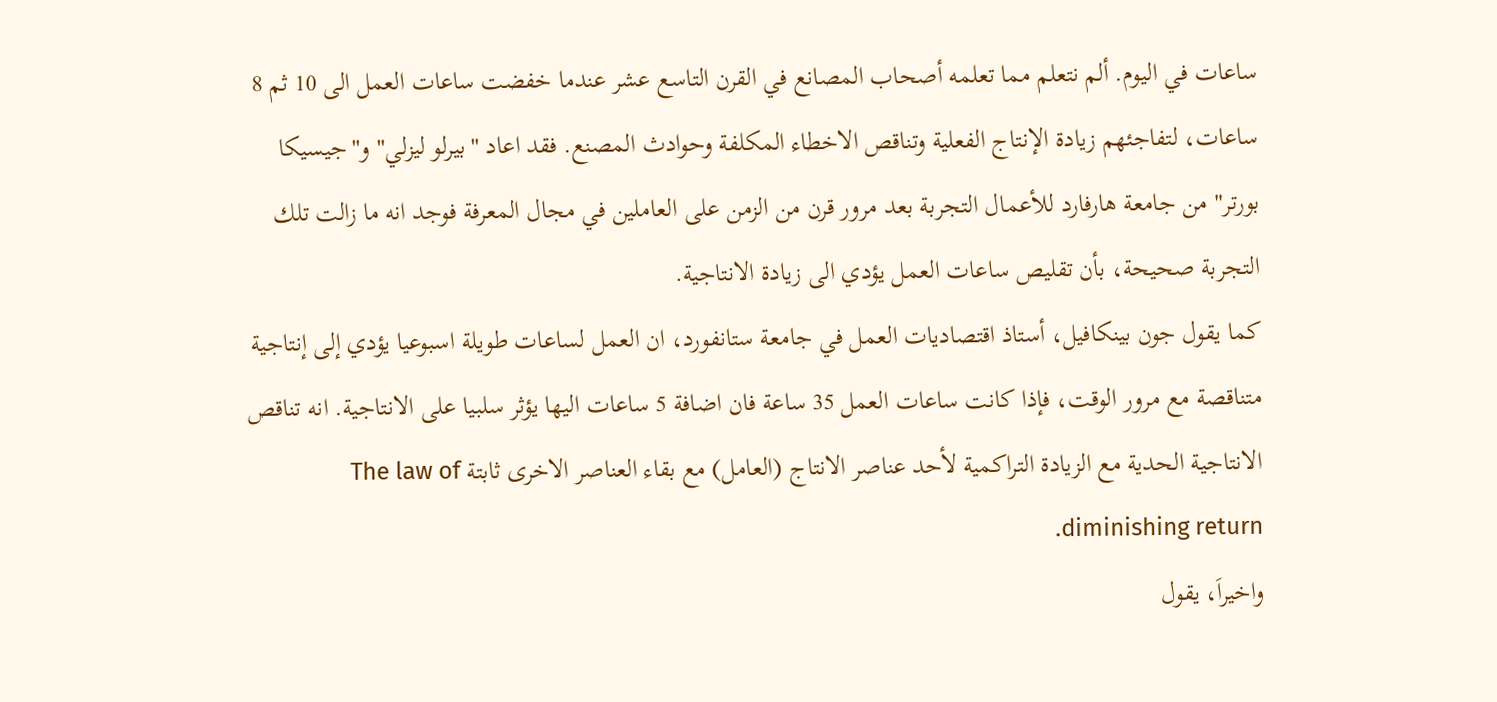ساعات في اليوم. ألم نتعلم مما تعلمه أصحاب المصانع في القرن التاسع عشر عندما خفضت ساعات العمل الى 10 ثم 8 ساعات، لتفاجئهم زيادة الإنتاج الفعلية وتناقص الاخطاء المكلفة وحوادث المصنع. فقد اعاد "بيرلو ليزلي" و"جيسيكا بورتر" من جامعة هارفارد للأعمال التجربة بعد مرور قرن من الزمن على العاملين في مجال المعرفة فوجد انه ما زالت تلك التجربة صحيحة، بأن تقليص ساعات العمل يؤدي الى زيادة الانتاجية.
كما يقول جون بينكافيل، أستاذ اقتصاديات العمل في جامعة ستانفورد، ان العمل لساعات طويلة اسبوعيا يؤدي إلى إنتاجية متناقصة مع مرور الوقت، فإذا كانت ساعات العمل 35 ساعة فان اضافة 5 ساعات اليها يؤثر سلبيا على الانتاجية. انه تناقص الانتاجية الحدية مع الزيادة التراكمية لأحد عناصر الانتاج (العامل) مع بقاء العناصر الاخرى ثابتة The law of diminishing return.
واخيراَ، يقول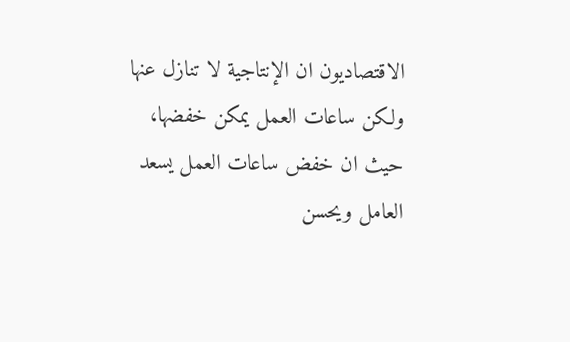الاقتصاديون ان الإنتاجية لا تنازل عنها ولكن ساعات العمل يمكن خفضها، حيث ان خفض ساعات العمل يسعد العامل ويحسن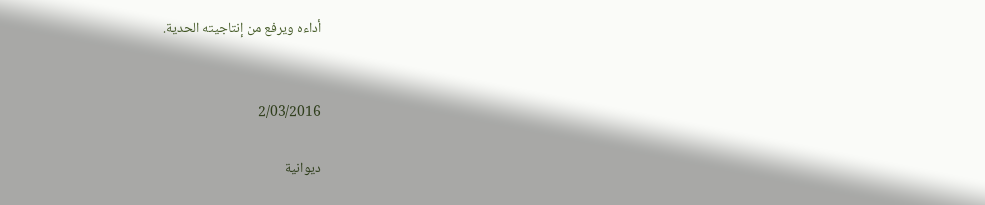أداءه ويرفع من إنتاجيته الحدية.


2/03/2016

ديوانية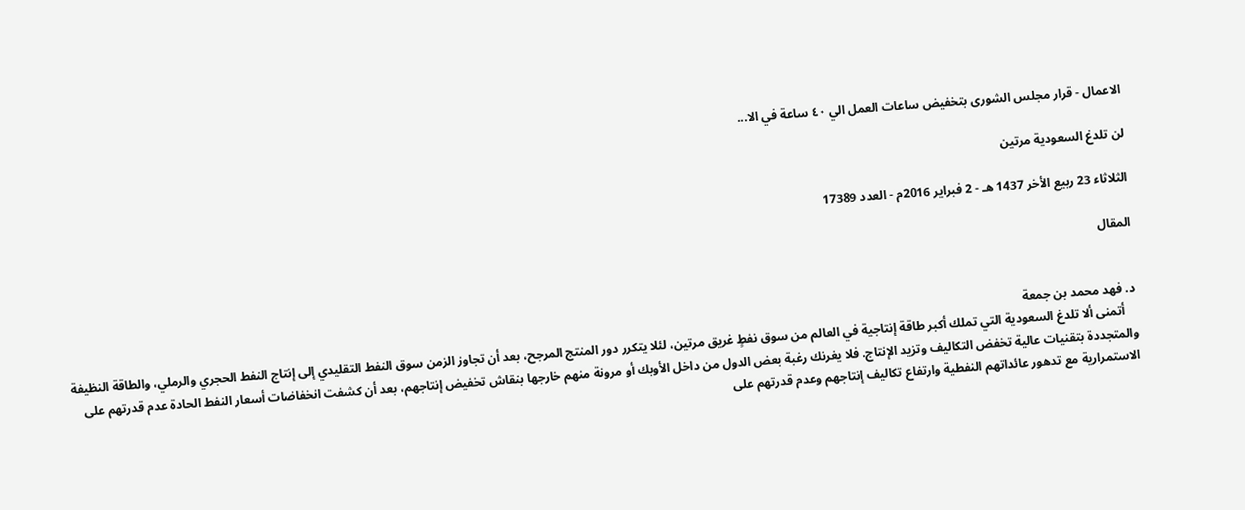الاعمال - قرار مجلس الشورى بتخفيض ساعات العمل الي ٤٠ ساعة في الا...

لن تلدغ السعودية مرتين

الثلاثاء 23 ربيع الأخر 1437 هـ - 2 فبراير 2016م - العدد 17389

المقال


د. فهد محمد بن جمعة
    أتمنى ألا تلدغ السعودية التي تملك أكبر طاقة إنتاجية في العالم من سوق نفطٍ غريق مرتين، لئلا يتكرر دور المنتج المرجح، بعد أن تجاوز الزمن سوق النفط التقليدي إلى إنتاج النفط الحجري والرملي، والطاقة النظيفة والمتجددة بتقنيات عالية تخفض التكاليف وتزيد الإنتاج. فلا يغرنك رغبة بعض الدول من داخل الأوبك أو مرونة منهم خارجها بنقاش تخفيض إنتاجهم، بعد أن كشفت انخفاضات أسعار النفط الحادة عدم قدرتهم على الاستمرارية مع تدهور عائداتهم النفطية وارتفاع تكاليف إنتاجهم وعدم قدرتهم على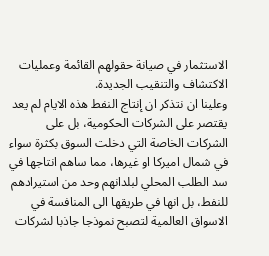الاستثمار في صيانة حقولهم القائمة وعمليات الاكتشاف والتنقيب الجديدة.
وعلينا ان نتذكر ان إنتاج النفط هذه الايام لم يعد يقتصر على الشركات الحكومية، بل على الشركات الخاصة التي دخلت السوق بكثرة سواء في شمال اميركا او غيرها، مما ساهم انتاجها في سد الطلب المحلي لبلدانهم وحد من استيرادهم للنفط، بل انها في طريقها الى المنافسة في الاسواق العالمية لتصبح نموذجا جاذبا لشركات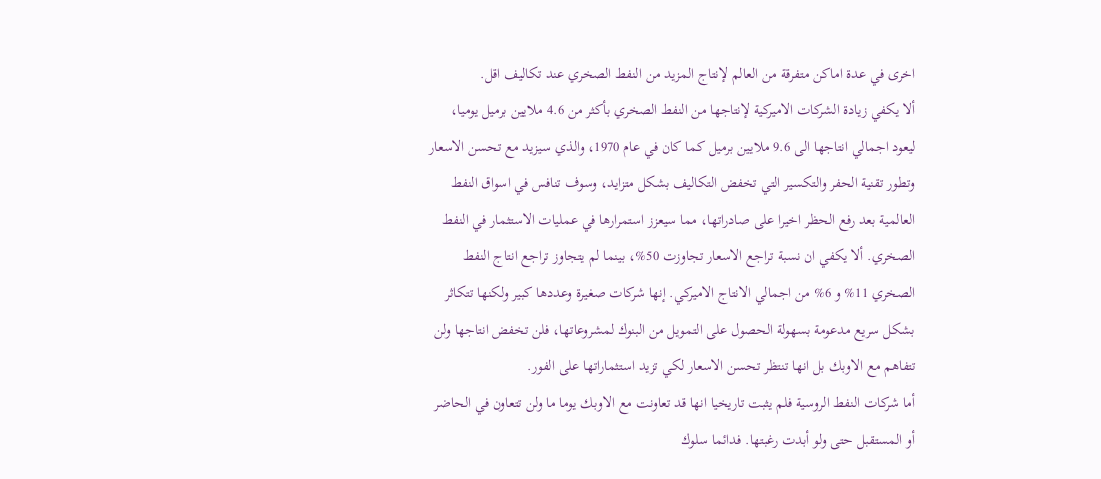اخرى في عدة اماكن متفرقة من العالم لإنتاج المزيد من النفط الصخري عند تكاليف اقل.
ألا يكفي زيادة الشركات الاميركية لإنتاجها من النفط الصخري بأكثر من 4.6 ملايين برميل يوميا، ليعود اجمالي انتاجها الى 9.6 ملايين برميل كما كان في عام 1970، والذي سيزيد مع تحسن الاسعار وتطور تقنية الحفر والتكسير التي تخفض التكاليف بشكل متزايد، وسوف تنافس في اسواق النفط العالمية بعد رفع الحظر اخيرا على صادراتها، مما سيعزز استمرارها في عمليات الاستثمار في النفط الصخري. ألا يكفي ان نسبة تراجع الاسعار تجاوزت 50%، بينما لم يتجاوز تراجع انتاج النفط الصخري 11% و 6% من اجمالي الانتاج الاميركي. إنها شركات صغيرة وعددها كبير ولكنها تتكاثر بشكل سريع مدعومة بسهولة الحصول على التمويل من البنوك لمشروعاتها، فلن تخفض انتاجها ولن تتفاهم مع الاوبك بل انها تنتظر تحسن الاسعار لكي تزيد استثماراتها على الفور.
أما شركات النفط الروسية فلم يثبت تاريخيا انها قد تعاونت مع الاوبك يوما ما ولن تتعاون في الحاضر أو المستقبل حتى ولو أبدت رغبتها. فدائما سلوك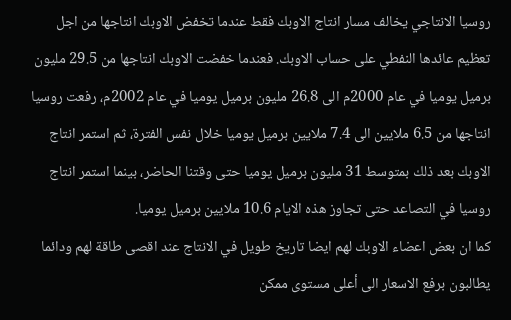روسيا الانتاجي يخالف مسار انتاج الاوبك فقط عندما تخفض الاوبك انتاجها من اجل تعظيم عائدها النفطي على حساب الاوبك. فعندما خفضت الاوبك انتاجها من 29.5 مليون برميل يوميا في عام 2000م الى 26.8 مليون برميل يوميا في عام 2002م، رفعت روسيا انتاجها من 6.5 ملايين الى 7.4 ملايين برميل يوميا خلال نفس الفترة، ثم استمر انتاج الاوبك بعد ذلك بمتوسط 31 مليون برميل يوميا حتى وقتنا الحاضر، بينما استمر انتاج روسيا في التصاعد حتى تجاوز هذه الايام 10.6 ملايين برميل يوميا.
كما ان بعض اعضاء الاوبك لهم ايضا تاريخ طويل في الانتاج عند اقصى طاقة لهم ودائما يطالبون برفع الاسعار الى أعلى مستوى ممكن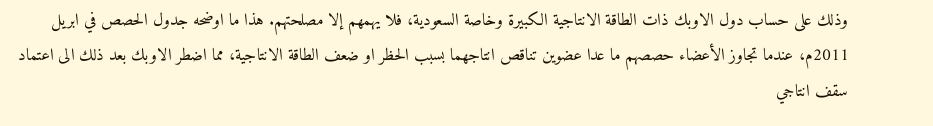وذلك على حساب دول الاوبك ذات الطاقة الانتاجية الكبيرة وخاصة السعودية، فلا يهمهم إلا مصلحتهم. هذا ما اوضحه جدول الحصص في ابريل 2011م، عندما تجاوز الأعضاء حصصهم ما عدا عضوين تناقص انتاجهما بسبب الحظر او ضعف الطاقة الانتاجية، مما اضطر الاوبك بعد ذلك الى اعتماد سقف انتاجي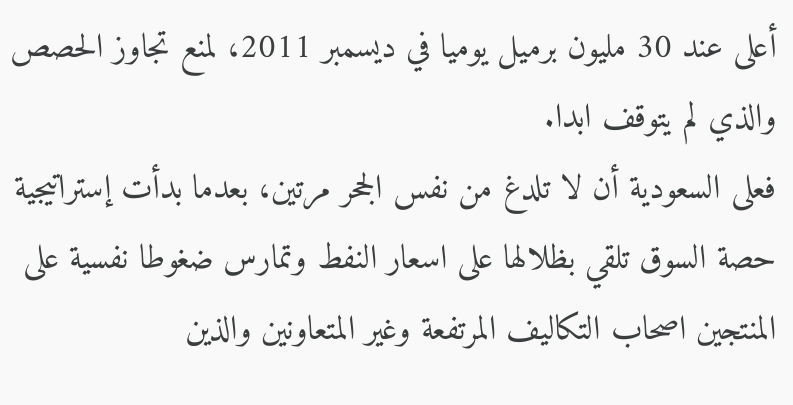أعلى عند 30 مليون برميل يوميا في ديسمبر 2011، لمنع تجاوز الحصص والذي لم يتوقف ابدا.
فعلى السعودية أن لا تلدغ من نفس الجحر مرتين، بعدما بدأت إستراتيجية حصة السوق تلقي بظلالها على اسعار النفط وتمارس ضغوطا نفسية على المنتجين اصحاب التكاليف المرتفعة وغير المتعاونين والذين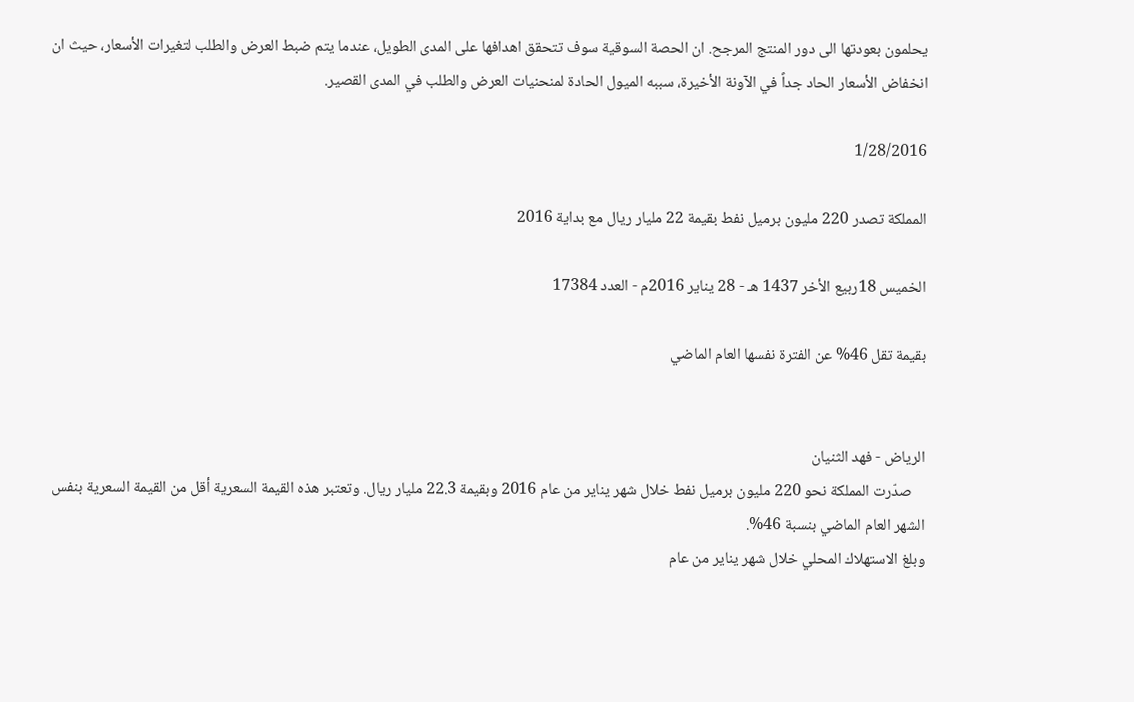يحلمون بعودتها الى دور المنتج المرجح. ان الحصة السوقية سوف تتحقق اهدافها على المدى الطويل، عندما يتم ضبط العرض والطلب لتغيرات الأسعار، حيث ان انخفاض الأسعار الحاد جداً في الآونة الأخيرة، سببه الميول الحادة لمنحنيات العرض والطلب في المدى القصير.

1/28/2016

المملكة تصدر 220 مليون برميل نفط بقيمة 22 مليار ريال مع بداية 2016

الخميس 18ربيع الأخر 1437 هـ - 28 يناير 2016م - العدد 17384

بقيمة تقل 46% عن الفترة نفسها العام الماضي


الرياض - فهد الثنيان
    صدّرت المملكة نحو 220 مليون برميل نفط خلال شهر يناير من عام 2016 وبقيمة 22.3 مليار ريال. وتعتبر هذه القيمة السعرية أقل من القيمة السعرية بنفس الشهر العام الماضي بنسبة 46%.
وبلغ الاستهلاك المحلي خلال شهر يناير من عام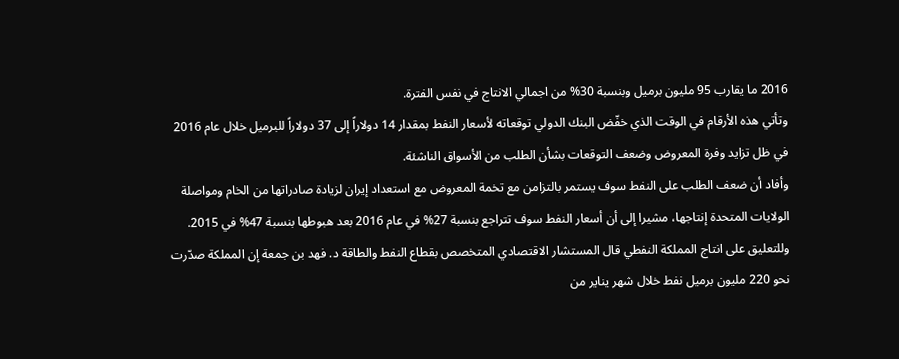2016 ما يقارب 95 مليون برميل وبنسبة 30% من اجمالي الانتاج في نفس الفترة.
وتأتي هذه الأرقام في الوقت الذي خفّض البنك الدولي توقعاته لأسعار النفط بمقدار 14 دولاراً إلى 37 دولاراً للبرميل خلال عام 2016 في ظل تزايد وفرة المعروض وضعف التوقعات بشأن الطلب من الأسواق الناشئة.
وأفاد أن ضعف الطلب على النفط سوف يستمر بالتزامن مع تخمة المعروض مع استعداد إيران لزيادة صادراتها من الخام ومواصلة الولايات المتحدة إنتاجها، مشيرا إلى أن أسعار النفط سوف تتراجع بنسبة 27% في عام 2016 بعد هبوطها بنسبة 47% في 2015.
وللتعليق على انتاج المملكة النفطي قال المستشار الاقتصادي المتخصص بقطاع النفط والطاقة د. فهد بن جمعة إن المملكة صدّرت نحو 220 مليون برميل نفط خلال شهر يناير من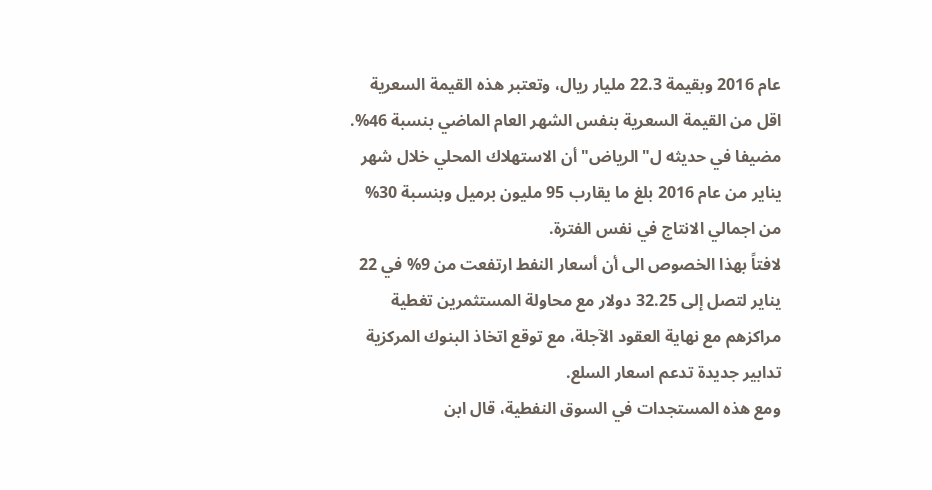عام 2016 وبقيمة 22.3 مليار ريال، وتعتبر هذه القيمة السعرية اقل من القيمة السعرية بنفس الشهر العام الماضي بنسبة 46%.
مضيفا في حديثه ل"الرياض" أن الاستهلاك المحلي خلال شهر يناير من عام 2016 بلغ ما يقارب 95 مليون برميل وبنسبة 30% من اجمالي الانتاج في نفس الفترة.
لافتاً بهذا الخصوص الى أن أسعار النفط ارتفعت من 9% في 22 يناير لتصل إلى 32.25 دولار مع محاولة المستثمرين تغطية مراكزهم مع نهاية العقود الآجلة، مع توقع اتخاذ البنوك المركزية تدابير جديدة تدعم اسعار السلع.
ومع هذه المستجدات في السوق النفطية، قال ابن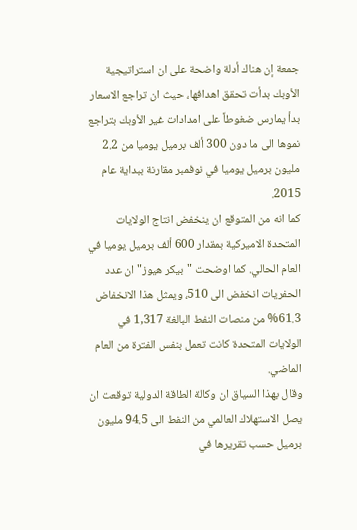جمعة إن هناك أدلة واضحة على ان استراتيجية الأوبك بدأت تحقق اهدافها، حيث ان تراجع الاسعار بدأ يمارس ضغوطاً على امدادات غير الأوبك بتراجع نموها الى ما دون 300 ألف برميل يوميا من 2.2 مليون برميل يوميا في نوفمبر مقارنة ببداية عام 2015.
كما انه من المتوقع ان ينخفض انتاج الولايات المتحدة الاميركية بمقدار 600 ألف برميل يوميا في العام الحالي. كما اوضحت "بيكر هيوز" ان عدد الحفريات انخفض الى 510، ويمثل هذا الانخفاض 61.3% من منصات النفط البالغة 1,317 في الولايات المتحدة كانت تعمل بنفس الفترة من العام الماضي.
وقال بهذا السياق ان وكالة الطاقة الدولية توقعت ان يصل الاستهلاك العالمي من النفط الى 94.5 مليون برميل حسب تقريرها في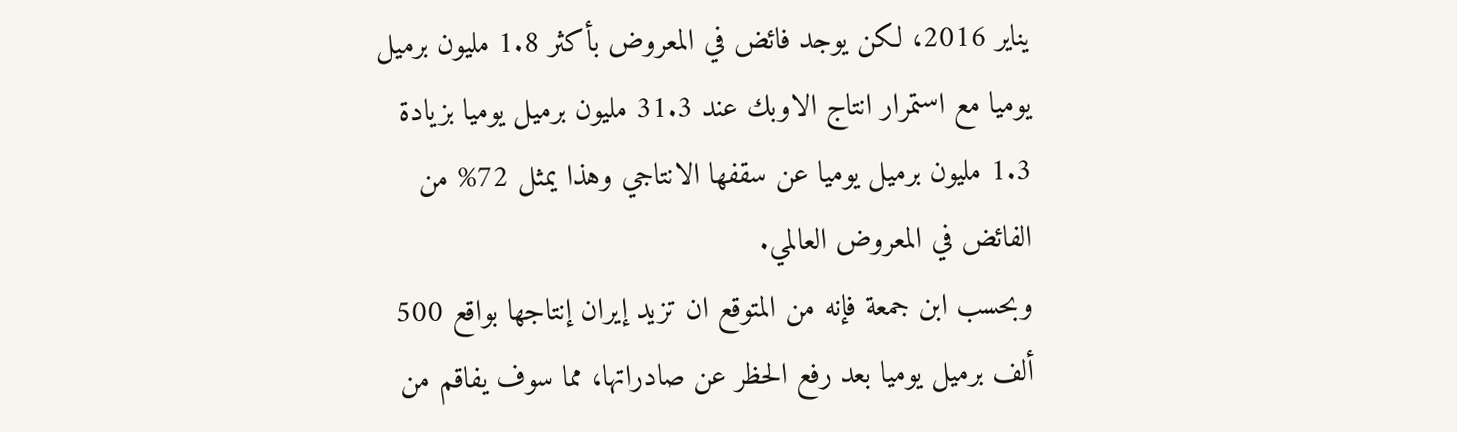يناير 2016، لكن يوجد فائض في المعروض بأكثر 1.8 مليون برميل يوميا مع استمرار انتاج الاوبك عند 31.3 مليون برميل يوميا بزيادة 1.3 مليون برميل يوميا عن سقفها الانتاجي وهذا يمثل 72% من الفائض في المعروض العالمي.
وبحسب ابن جمعة فإنه من المتوقع ان تزيد إيران إنتاجها بواقع 500 ألف برميل يوميا بعد رفع الحظر عن صادراتها، مما سوف يفاقم من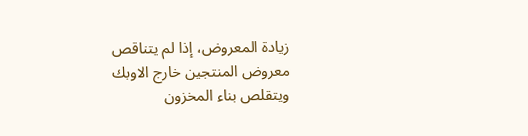زيادة المعروض، إذا لم يتناقص معروض المنتجين خارج الاوبك ويتقلص بناء المخزون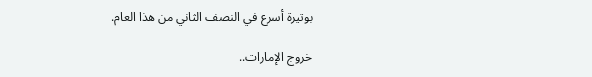بوتيرة أسرع في النصف الثاني من هذا العام.

خروج الإمارات..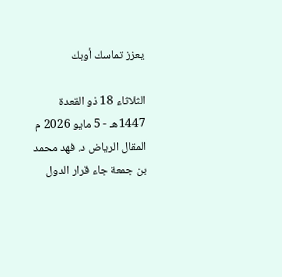يعزز تماسك أوبك

الثلاثاء 18 ذو القعدة 1447هـ - 5 مايو 2026 م المقال الرياض د. فهد محمد بن جمعة جاء قرار الدول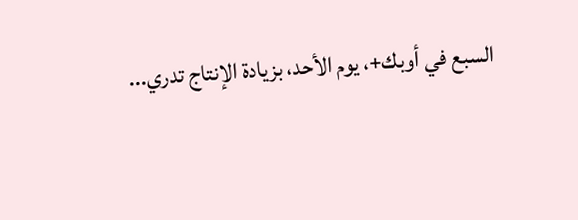السبع في أوبك+، يوم الأحد، بزيادة الإنتاج تدري...